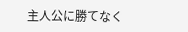主人公に勝てなく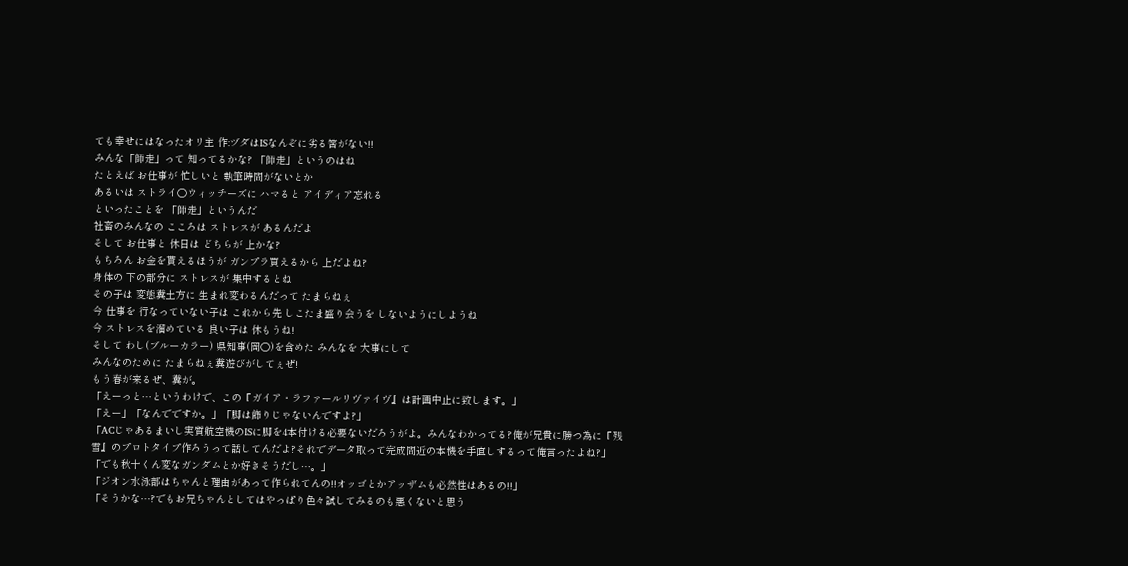ても幸せにはなったオリ主 作:ヅダはISなんぞに劣る筈がない!!
みんな「師走」って 知ってるかな? 「師走」というのはね
たとえば お仕事が 忙しいと 執筆時間がないとか
あるいは ストライ○ウィッチーズに ハマると アイディア忘れる
といったことを 「師走」というんだ
社畜のみんなの こころは ストレスが あるんだよ
そして お仕事と 休日は どちらが 上かな?
もちろん お金を貰えるほうが ガンプラ買えるから 上だよね?
身体の 下の部分に ストレスが 集中するとね
その子は 変態糞土方に 生まれ変わるんだって たまらねぇ
今 仕事を 行なっていない子は これから先 しこたま盛り会うを しないようにしようね
今 ストレスを溜めている 良い子は 休もうね!
そして わし(ブルーカラー) 県知事(岡○)を含めた みんなを 大事にして
みんなのために たまらねぇ糞遊びがしてぇぜ!
もう春が来るぜ、糞が。
「えーっと…というわけで、この『ガイア・ラファールリヴァイヴ』は計画中止に致します。」
「えー」「なんでですか。」「脚は飾りじゃないんですよ?」
「ACじゃあるまいし実質航空機のISに脚を4本付ける必要ないだろうがよ。みんなわかってる?俺が兄貴に勝つ為に『残雪』のプロトタイプ作ろうって話してんだよ?それでデータ取って完成間近の本機を手直しするって俺言ったよね?」
「でも秋十くん変なガンダムとか好きそうだし…。」
「ジオン水泳部はちゃんと理由があって作られてんの!!オッゴとかアッザムも必然性はあるの!!」
「そうかな…?でもお兄ちゃんとしてはやっぱり色々試してみるのも悪くないと思う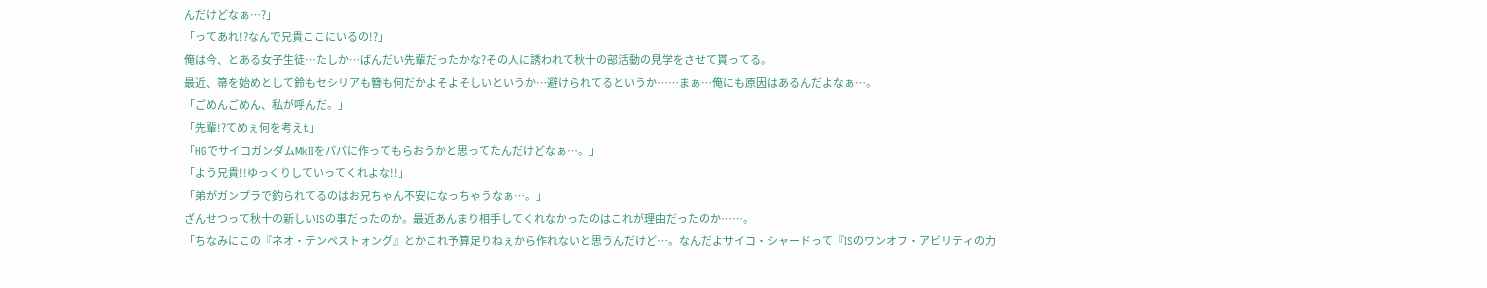んだけどなぁ…?」
「ってあれ!?なんで兄貴ここにいるの!?」
俺は今、とある女子生徒…たしか…ばんだい先輩だったかな?その人に誘われて秋十の部活動の見学をさせて貰ってる。
最近、箒を始めとして鈴もセシリアも簪も何だかよそよそしいというか…避けられてるというか……まぁ…俺にも原因はあるんだよなぁ…。
「ごめんごめん、私が呼んだ。」
「先輩!?てめぇ何を考えt」
「HGでサイコガンダムMkⅡをパパに作ってもらおうかと思ってたんだけどなぁ…。」
「よう兄貴!!ゆっくりしていってくれよな!!」
「弟がガンプラで釣られてるのはお兄ちゃん不安になっちゃうなぁ…。」
ざんせつって秋十の新しいISの事だったのか。最近あんまり相手してくれなかったのはこれが理由だったのか……。
「ちなみにこの『ネオ・テンペストォング』とかこれ予算足りねぇから作れないと思うんだけど…。なんだよサイコ・シャードって『ISのワンオフ・アビリティの力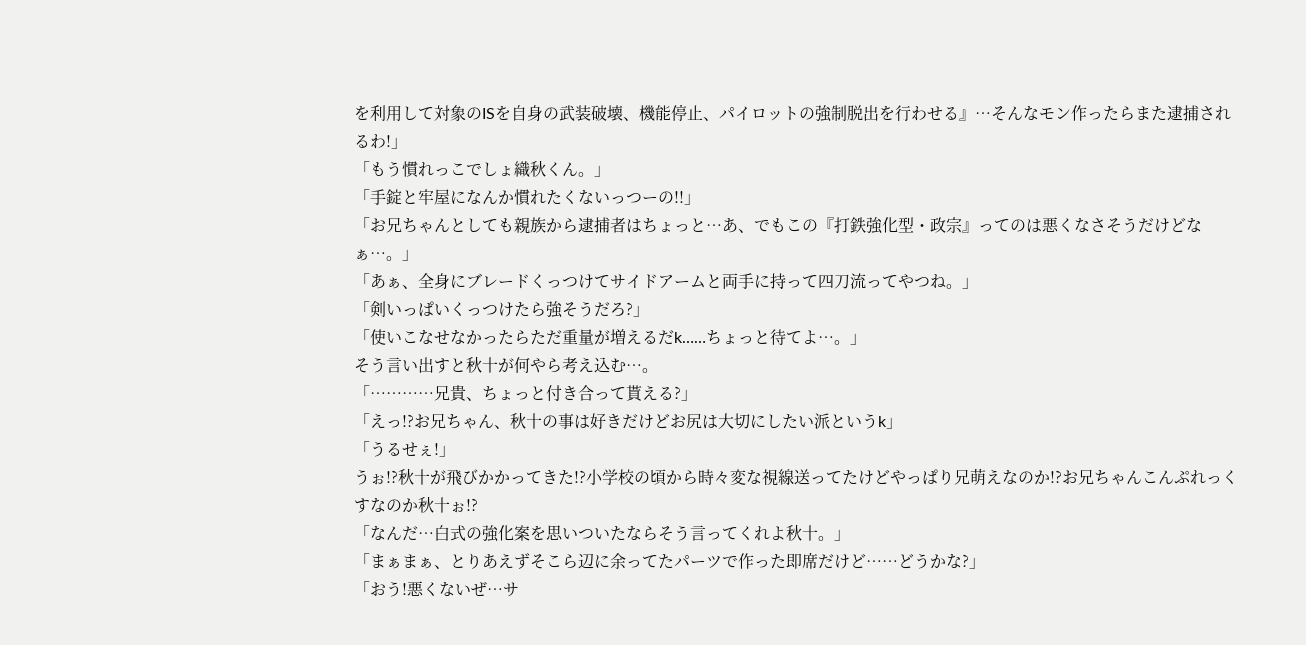を利用して対象のISを自身の武装破壊、機能停止、パイロットの強制脱出を行わせる』…そんなモン作ったらまた逮捕されるわ!」
「もう慣れっこでしょ織秋くん。」
「手錠と牢屋になんか慣れたくないっつーの!!」
「お兄ちゃんとしても親族から逮捕者はちょっと…あ、でもこの『打鉄強化型・政宗』ってのは悪くなさそうだけどなぁ…。」
「あぁ、全身にブレードくっつけてサイドアームと両手に持って四刀流ってやつね。」
「剣いっぱいくっつけたら強そうだろ?」
「使いこなせなかったらただ重量が増えるだk……ちょっと待てよ…。」
そう言い出すと秋十が何やら考え込む…。
「…………兄貴、ちょっと付き合って貰える?」
「えっ!?お兄ちゃん、秋十の事は好きだけどお尻は大切にしたい派というk」
「うるせぇ!」
うぉ!?秋十が飛びかかってきた!?小学校の頃から時々変な視線送ってたけどやっぱり兄萌えなのか!?お兄ちゃんこんぷれっくすなのか秋十ぉ!?
「なんだ…白式の強化案を思いついたならそう言ってくれよ秋十。」
「まぁまぁ、とりあえずそこら辺に余ってたパーツで作った即席だけど……どうかな?」
「おう!悪くないぜ…サ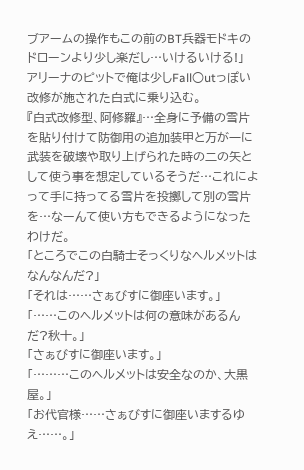ブアームの操作もこの前のBT兵器モドキのドローンより少し楽だし…いけるいける!」
アリーナのピットで俺は少しFall○utっぽい改修が施された白式に乗り込む。
『白式改修型、阿修羅』…全身に予備の雪片を貼り付けて防御用の追加装甲と万が一に武装を破壊や取り上げられた時の二の矢として使う事を想定しているそうだ…これによって手に持ってる雪片を投擲して別の雪片を…なーんて使い方もできるようになったわけだ。
「ところでこの白騎士そっくりなヘルメットはなんなんだ?」
「それは……さぁびすに御座います。」
「……このヘルメットは何の意味があるんだ?秋十。」
「さぁびすに御座います。」
「………このヘルメットは安全なのか、大黒屋。」
「お代官様……さぁびすに御座いまするゆえ……。」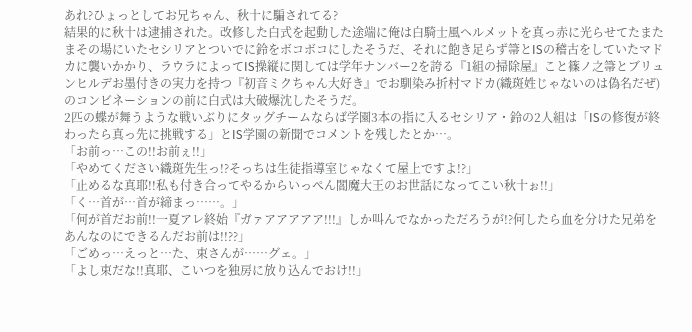あれ?ひょっとしてお兄ちゃん、秋十に騙されてる?
結果的に秋十は逮捕された。改修した白式を起動した途端に俺は白騎士風ヘルメットを真っ赤に光らせてたまたまその場にいたセシリアとついでに鈴をボコボコにしたそうだ、それに飽き足らず箒とISの稽古をしていたマドカに襲いかかり、ラウラによってIS操縦に関しては学年ナンバー2を誇る『1組の掃除屋』こと篠ノ之箒とブリュンヒルデお墨付きの実力を持つ『初音ミクちゃん大好き』でお馴染み折村マドカ(織斑姓じゃないのは偽名だぜ)のコンビネーションの前に白式は大破爆沈したそうだ。
2匹の蝶が舞うような戦いぶりにタッグチームならば学園3本の指に入るセシリア・鈴の2人組は「ISの修復が終わったら真っ先に挑戦する」とIS学園の新聞でコメントを残したとか…。
「お前っ…この!!お前ぇ!!」
「やめてください織斑先生っ!?そっちは生徒指導室じゃなくて屋上ですよ!?」
「止めるな真耶!!私も付き合ってやるからいっぺん閻魔大王のお世話になってこい秋十ぉ!!」
「く…首が…首が締まっ……。」
「何が首だお前!!一夏アレ終始『ガァアアアアア!!!』しか叫んでなかっただろうが!?何したら血を分けた兄弟をあんなのにできるんだお前は!!??」
「ごめっ…えっと…た、束さんが……グェ。」
「よし束だな!!真耶、こいつを独房に放り込んでおけ!!」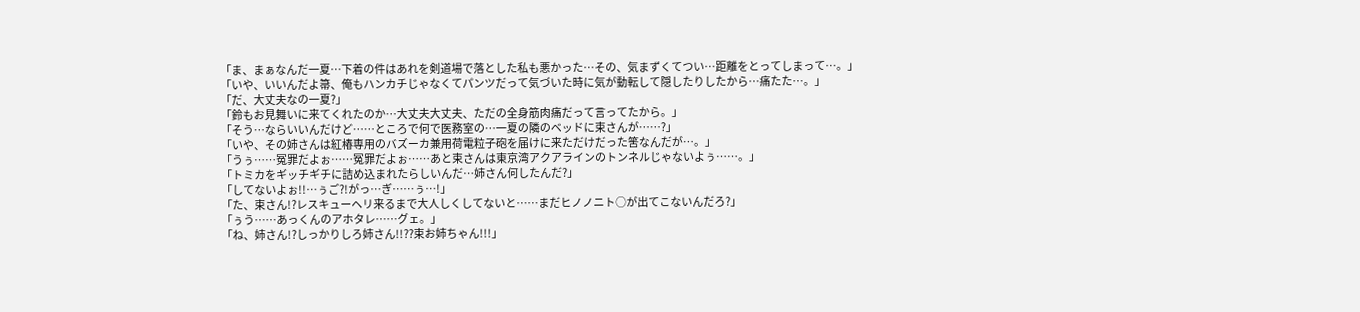「ま、まぁなんだ一夏…下着の件はあれを剣道場で落とした私も悪かった…その、気まずくてつい…距離をとってしまって…。」
「いや、いいんだよ箒、俺もハンカチじゃなくてパンツだって気づいた時に気が動転して隠したりしたから…痛たた…。」
「だ、大丈夫なの一夏?」
「鈴もお見舞いに来てくれたのか…大丈夫大丈夫、ただの全身筋肉痛だって言ってたから。」
「そう…ならいいんだけど……ところで何で医務室の…一夏の隣のベッドに束さんが……?」
「いや、その姉さんは紅椿専用のバズーカ兼用荷電粒子砲を届けに来ただけだった筈なんだが…。」
「うぅ……冤罪だよぉ……冤罪だよぉ……あと束さんは東京湾アクアラインのトンネルじゃないよぅ……。」
「トミカをギッチギチに詰め込まれたらしいんだ…姉さん何したんだ?」
「してないよぉ!!…ぅご?!がっ…ぎ……ぅ…!」
「た、束さん!?レスキューヘリ来るまで大人しくしてないと……まだヒノノニト○が出てこないんだろ?」
「ぅう……あっくんのアホタレ……グェ。」
「ね、姉さん!?しっかりしろ姉さん!!??束お姉ちゃん!!!」